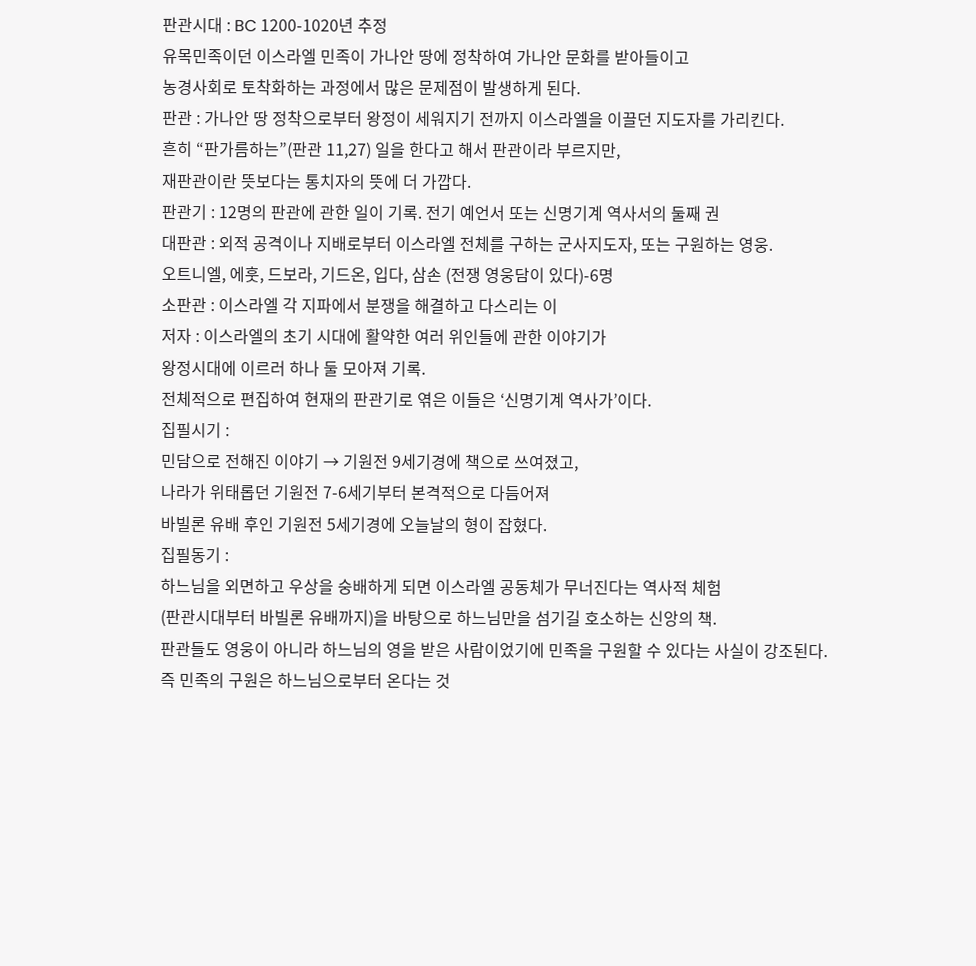판관시대 : BC 1200-1020년 추정
유목민족이던 이스라엘 민족이 가나안 땅에 정착하여 가나안 문화를 받아들이고
농경사회로 토착화하는 과정에서 많은 문제점이 발생하게 된다.
판관 : 가나안 땅 정착으로부터 왕정이 세워지기 전까지 이스라엘을 이끌던 지도자를 가리킨다.
흔히 “판가름하는”(판관 11,27) 일을 한다고 해서 판관이라 부르지만,
재판관이란 뜻보다는 통치자의 뜻에 더 가깝다.
판관기 : 12명의 판관에 관한 일이 기록. 전기 예언서 또는 신명기계 역사서의 둘째 권
대판관 : 외적 공격이나 지배로부터 이스라엘 전체를 구하는 군사지도자, 또는 구원하는 영웅.
오트니엘, 에훗, 드보라, 기드온, 입다, 삼손 (전쟁 영웅담이 있다)-6명
소판관 : 이스라엘 각 지파에서 분쟁을 해결하고 다스리는 이
저자 : 이스라엘의 초기 시대에 활약한 여러 위인들에 관한 이야기가
왕정시대에 이르러 하나 둘 모아져 기록.
전체적으로 편집하여 현재의 판관기로 엮은 이들은 ‘신명기계 역사가’이다.
집필시기 :
민담으로 전해진 이야기 → 기원전 9세기경에 책으로 쓰여졌고,
나라가 위태롭던 기원전 7-6세기부터 본격적으로 다듬어져
바빌론 유배 후인 기원전 5세기경에 오늘날의 형이 잡혔다.
집필동기 :
하느님을 외면하고 우상을 숭배하게 되면 이스라엘 공동체가 무너진다는 역사적 체험
(판관시대부터 바빌론 유배까지)을 바탕으로 하느님만을 섬기길 호소하는 신앙의 책.
판관들도 영웅이 아니라 하느님의 영을 받은 사람이었기에 민족을 구원할 수 있다는 사실이 강조된다.
즉 민족의 구원은 하느님으로부터 온다는 것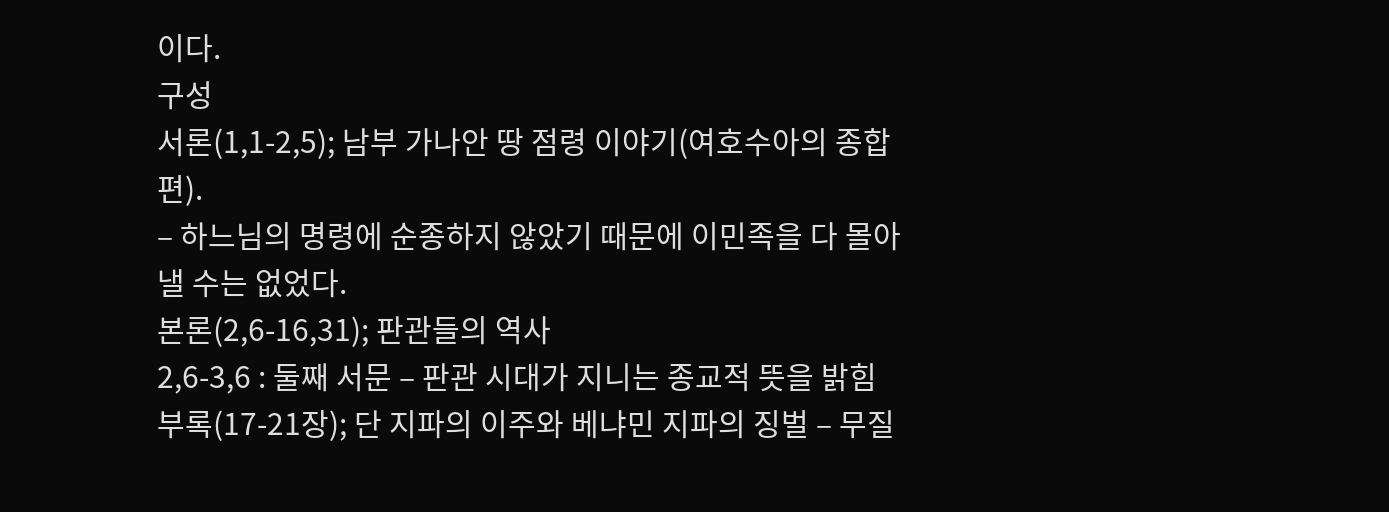이다.
구성
서론(1,1-2,5); 남부 가나안 땅 점령 이야기(여호수아의 종합편).
– 하느님의 명령에 순종하지 않았기 때문에 이민족을 다 몰아낼 수는 없었다.
본론(2,6-16,31); 판관들의 역사
2,6-3,6 : 둘째 서문 – 판관 시대가 지니는 종교적 뜻을 밝힘
부록(17-21장); 단 지파의 이주와 베냐민 지파의 징벌 – 무질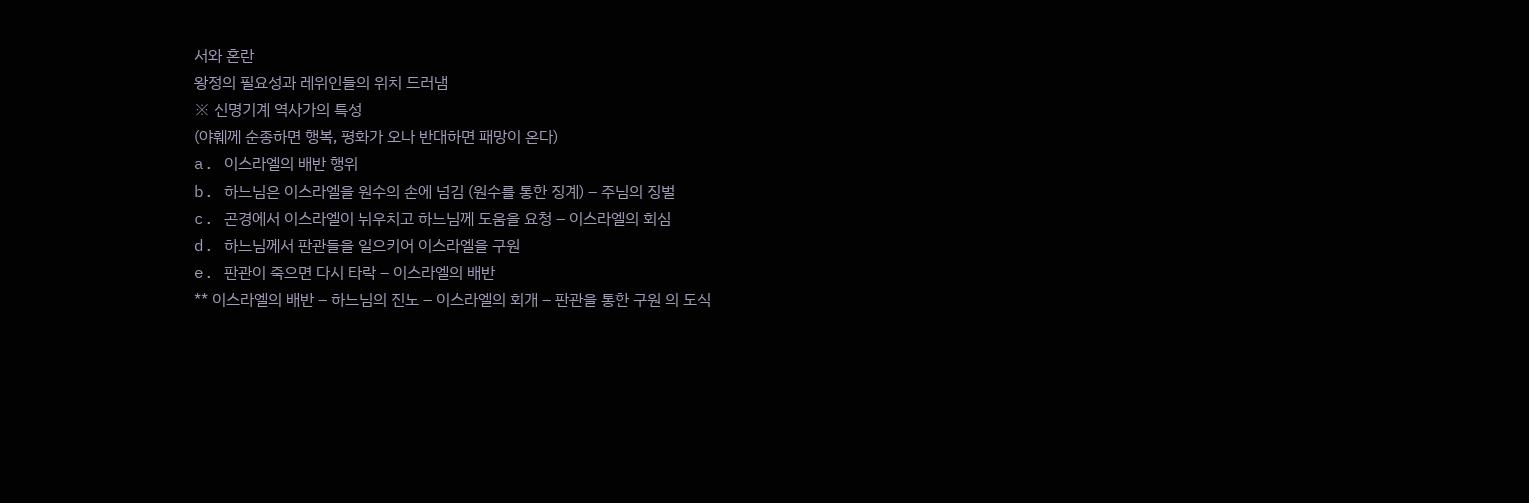서와 혼란
왕정의 필요성과 레위인들의 위치 드러냄
※ 신명기계 역사가의 특성
(야훼께 순종하면 행복, 평화가 오나 반대하면 패망이 온다)
a. 이스라엘의 배반 행위
b. 하느님은 이스라엘을 원수의 손에 넘김 (원수를 통한 징계) – 주님의 징벌
c. 곤경에서 이스라엘이 뉘우치고 하느님께 도움을 요청 – 이스라엘의 회심
d. 하느님께서 판관들을 일으키어 이스라엘을 구원
e. 판관이 죽으면 다시 타락 – 이스라엘의 배반
** 이스라엘의 배반 – 하느님의 진노 – 이스라엘의 회개 – 판관을 통한 구원 의 도식